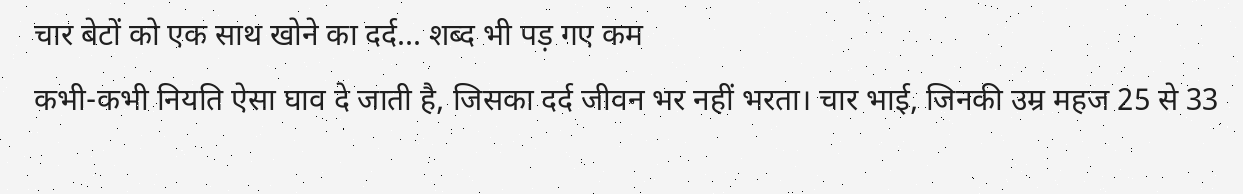चार बेटों को एक साथ खोने का दर्द... शब्द भी पड़ गए कम
कभी-कभी नियति ऐसा घाव दे जाती है, जिसका दर्द जीवन भर नहीं भरता। चार भाई, जिनकी उम्र महज 25 से 33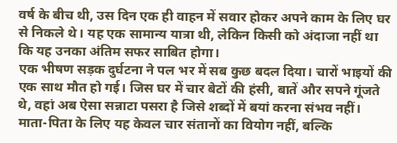वर्ष के बीच थी, उस दिन एक ही वाहन में सवार होकर अपने काम के लिए घर से निकले थे। यह एक सामान्य यात्रा थी, लेकिन किसी को अंदाजा नहीं था कि यह उनका अंतिम सफर साबित होगा।
एक भीषण सड़क दुर्घटना ने पल भर में सब कुछ बदल दिया। चारों भाइयों की एक साथ मौत हो गई। जिस घर में चार बेटों की हंसी, बातें और सपने गूंजते थे, वहां अब ऐसा सन्नाटा पसरा है जिसे शब्दों में बयां करना संभव नहीं।
माता-पिता के लिए यह केवल चार संतानों का वियोग नहीं, बल्कि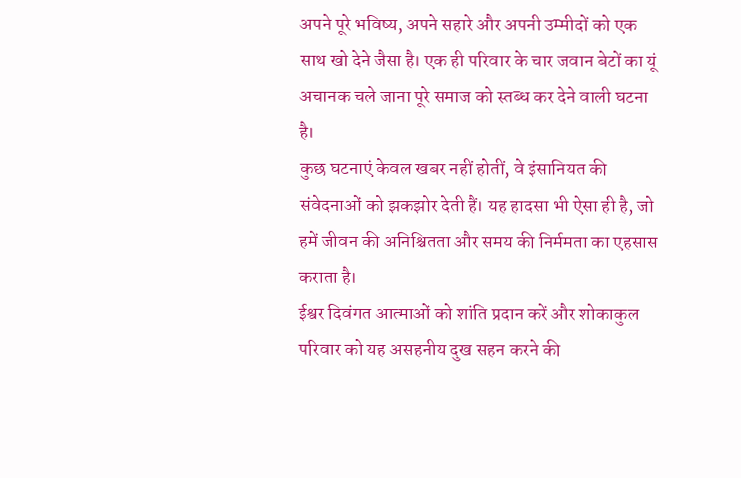अपने पूरे भविष्य, अपने सहारे और अपनी उम्मीदों को एक साथ खो देने जैसा है। एक ही परिवार के चार जवान बेटों का यूं अचानक चले जाना पूरे समाज को स्तब्ध कर देने वाली घटना है।
कुछ घटनाएं केवल खबर नहीं होतीं, वे इंसानियत की संवेदनाओं को झकझोर देती हैं। यह हादसा भी ऐसा ही है, जो हमें जीवन की अनिश्चितता और समय की निर्ममता का एहसास कराता है।
ईश्वर दिवंगत आत्माओं को शांति प्रदान करें और शोकाकुल परिवार को यह असहनीय दुख सहन करने की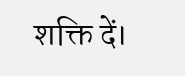शक्ति दें।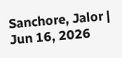Sanchore, Jalor | Jun 16, 2026